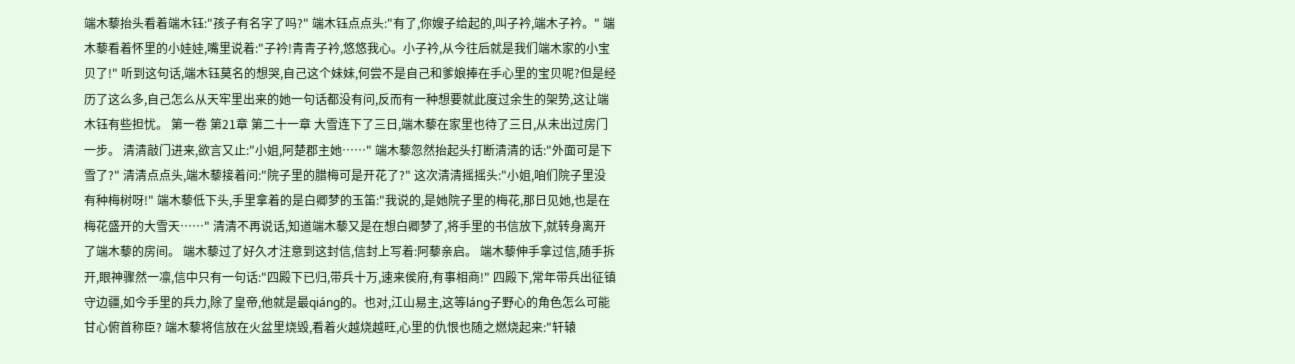端木藜抬头看着端木钰:"孩子有名字了吗?" 端木钰点点头:"有了,你嫂子给起的,叫子衿,端木子衿。" 端木藜看着怀里的小娃娃,嘴里说着:"子衿!青青子衿,悠悠我心。小子衿,从今往后就是我们端木家的小宝贝了!" 听到这句话,端木钰莫名的想哭,自己这个妹妹,何尝不是自己和爹娘捧在手心里的宝贝呢?但是经历了这么多,自己怎么从天牢里出来的她一句话都没有问,反而有一种想要就此度过余生的架势,这让端木钰有些担忧。 第一卷 第21章 第二十一章 大雪连下了三日,端木藜在家里也待了三日,从未出过房门一步。 清清敲门进来,欲言又止:"小姐,阿楚郡主她……" 端木藜忽然抬起头打断清清的话:"外面可是下雪了?" 清清点点头,端木藜接着问:"院子里的腊梅可是开花了?" 这次清清摇摇头:"小姐,咱们院子里没有种梅树呀!" 端木藜低下头,手里拿着的是白卿梦的玉笛:"我说的,是她院子里的梅花,那日见她,也是在梅花盛开的大雪天……" 清清不再说话,知道端木藜又是在想白卿梦了,将手里的书信放下,就转身离开了端木藜的房间。 端木藜过了好久才注意到这封信,信封上写着:阿藜亲启。 端木藜伸手拿过信,随手拆开,眼神骤然一凛,信中只有一句话:"四殿下已归,带兵十万,速来侯府,有事相商!" 四殿下,常年带兵出征镇守边疆,如今手里的兵力,除了皇帝,他就是最qiáng的。也对,江山易主,这等láng子野心的角色怎么可能甘心俯首称臣? 端木藜将信放在火盆里烧毁,看着火越烧越旺,心里的仇恨也随之燃烧起来:"轩辕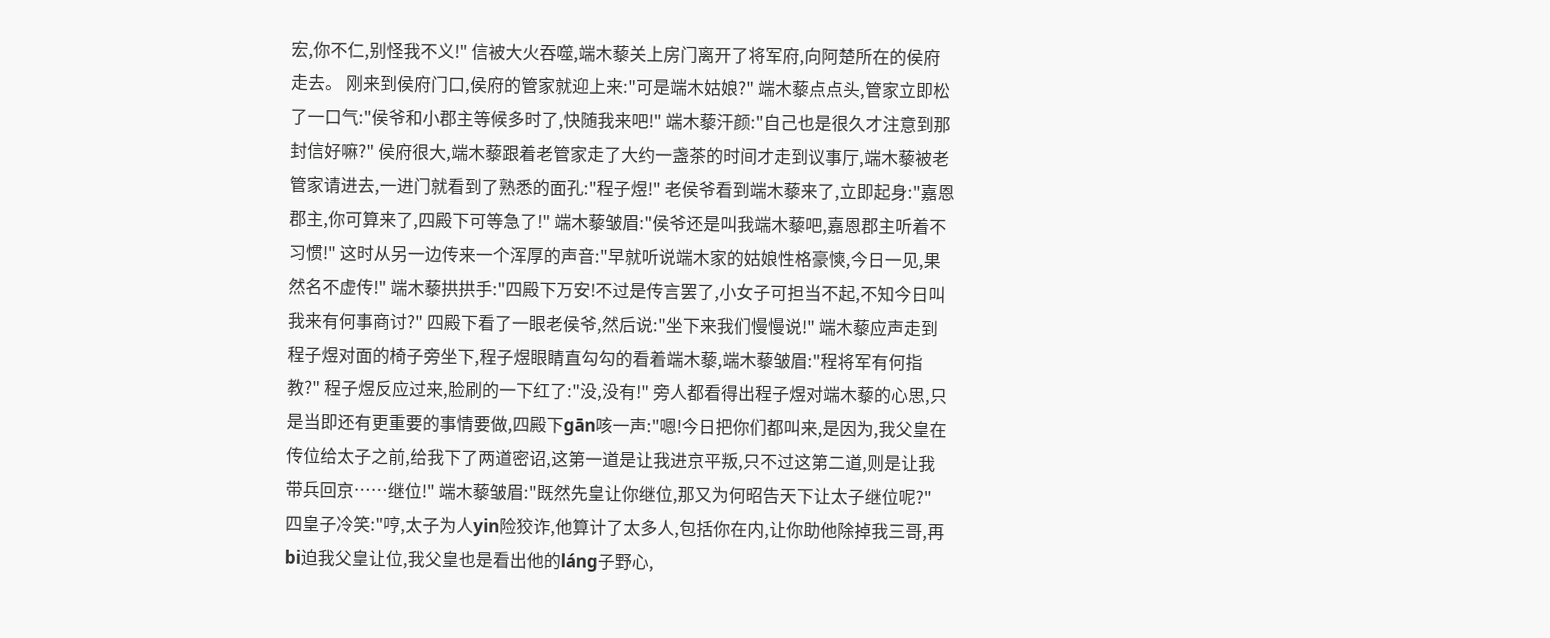宏,你不仁,别怪我不义!" 信被大火吞噬,端木藜关上房门离开了将军府,向阿楚所在的侯府走去。 刚来到侯府门口,侯府的管家就迎上来:"可是端木姑娘?" 端木藜点点头,管家立即松了一口气:"侯爷和小郡主等候多时了,快随我来吧!" 端木藜汗颜:"自己也是很久才注意到那封信好嘛?" 侯府很大,端木藜跟着老管家走了大约一盏茶的时间才走到议事厅,端木藜被老管家请进去,一进门就看到了熟悉的面孔:"程子煜!" 老侯爷看到端木藜来了,立即起身:"嘉恩郡主,你可算来了,四殿下可等急了!" 端木藜皱眉:"侯爷还是叫我端木藜吧,嘉恩郡主听着不习惯!" 这时从另一边传来一个浑厚的声音:"早就听说端木家的姑娘性格豪慡,今日一见,果然名不虚传!" 端木藜拱拱手:"四殿下万安!不过是传言罢了,小女子可担当不起,不知今日叫我来有何事商讨?" 四殿下看了一眼老侯爷,然后说:"坐下来我们慢慢说!" 端木藜应声走到程子煜对面的椅子旁坐下,程子煜眼睛直勾勾的看着端木藜,端木藜皱眉:"程将军有何指教?" 程子煜反应过来,脸刷的一下红了:"没,没有!" 旁人都看得出程子煜对端木藜的心思,只是当即还有更重要的事情要做,四殿下gān咳一声:"嗯!今日把你们都叫来,是因为,我父皇在传位给太子之前,给我下了两道密诏,这第一道是让我进京平叛,只不过这第二道,则是让我带兵回京……继位!" 端木藜皱眉:"既然先皇让你继位,那又为何昭告天下让太子继位呢?" 四皇子冷笑:"哼,太子为人yin险狡诈,他算计了太多人,包括你在内,让你助他除掉我三哥,再bi迫我父皇让位,我父皇也是看出他的láng子野心,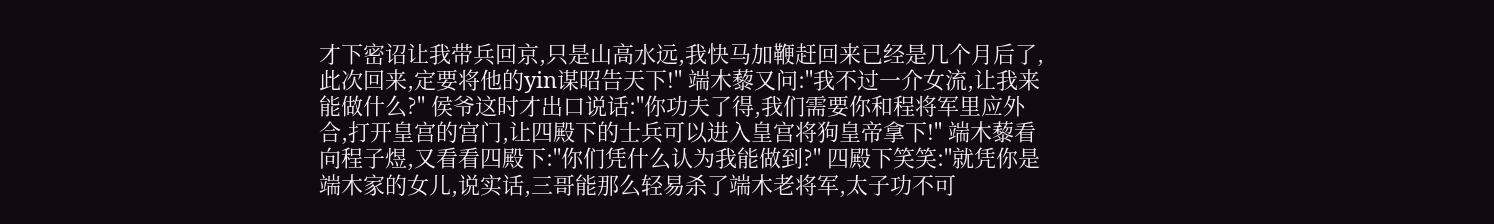才下密诏让我带兵回京,只是山高水远,我快马加鞭赶回来已经是几个月后了,此次回来,定要将他的yin谋昭告天下!" 端木藜又问:"我不过一介女流,让我来能做什么?" 侯爷这时才出口说话:"你功夫了得,我们需要你和程将军里应外合,打开皇宫的宫门,让四殿下的士兵可以进入皇宫将狗皇帝拿下!" 端木藜看向程子煜,又看看四殿下:"你们凭什么认为我能做到?" 四殿下笑笑:"就凭你是端木家的女儿,说实话,三哥能那么轻易杀了端木老将军,太子功不可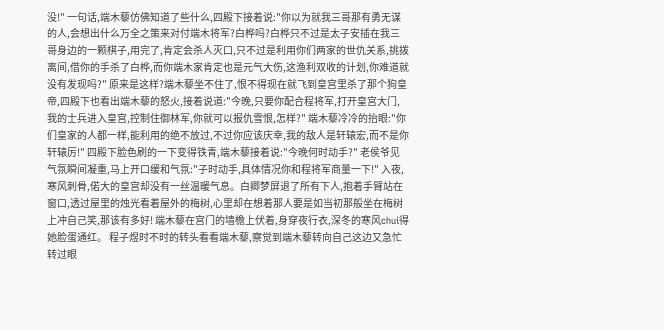没!" 一句话,端木藜仿佛知道了些什么,四殿下接着说:"你以为就我三哥那有勇无谋的人,会想出什么万全之策来对付端木将军?白桦吗?白桦只不过是太子安插在我三哥身边的一颗棋子,用完了,肯定会杀人灭口,只不过是利用你们两家的世仇关系,挑拨离间,借你的手杀了白桦,而你端木家肯定也是元气大伤,这渔利双收的计划,你难道就没有发现吗?" 原来是这样?端木藜坐不住了,恨不得现在就飞到皇宫里杀了那个狗皇帝,四殿下也看出端木藜的怒火,接着说道:"今晚,只要你配合程将军,打开皇宫大门,我的士兵进入皇宫,控制住御林军,你就可以报仇雪恨,怎样?" 端木藜冷冷的抬眼:"你们皇家的人都一样,能利用的绝不放过,不过你应该庆幸,我的敌人是轩辕宏,而不是你轩辕厉!" 四殿下脸色刷的一下变得铁青,端木藜接着说:"今晚何时动手?" 老侯爷见气氛瞬间凝重,马上开口缓和气氛:"子时动手,具体情况你和程将军商量一下!" 入夜,寒风刺骨,偌大的皇宫却没有一丝温暖气息。白卿梦屏退了所有下人,抱着手臂站在窗口,透过屋里的烛光看着屋外的梅树,心里却在想着那人要是如当初那般坐在梅树上冲自己笑,那该有多好! 端木藜在宫门的墙檐上伏着,身穿夜行衣,深冬的寒风chui得她脸蛋通红。 程子煜时不时的转头看看端木藜,察觉到端木藜转向自己这边又急忙转过眼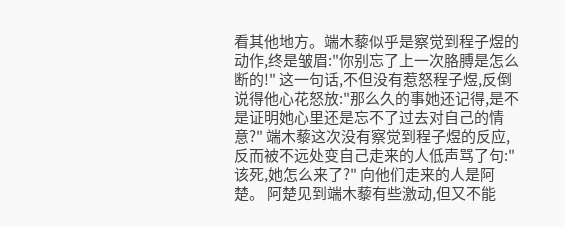看其他地方。端木藜似乎是察觉到程子煜的动作,终是皱眉:"你别忘了上一次胳膊是怎么断的!" 这一句话,不但没有惹怒程子煜,反倒说得他心花怒放:"那么久的事她还记得,是不是证明她心里还是忘不了过去对自己的情意?" 端木藜这次没有察觉到程子煜的反应,反而被不远处变自己走来的人低声骂了句:"该死,她怎么来了?" 向他们走来的人是阿楚。 阿楚见到端木藜有些激动,但又不能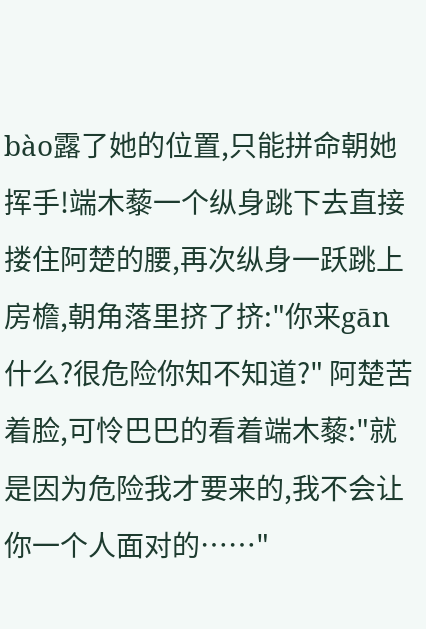bào露了她的位置,只能拼命朝她挥手!端木藜一个纵身跳下去直接搂住阿楚的腰,再次纵身一跃跳上房檐,朝角落里挤了挤:"你来gān什么?很危险你知不知道?" 阿楚苦着脸,可怜巴巴的看着端木藜:"就是因为危险我才要来的,我不会让你一个人面对的……"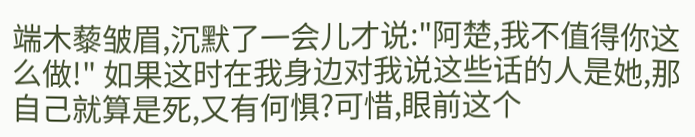端木藜皱眉,沉默了一会儿才说:"阿楚,我不值得你这么做!" 如果这时在我身边对我说这些话的人是她,那自己就算是死,又有何惧?可惜,眼前这个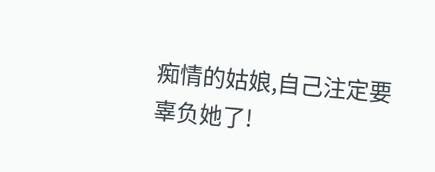痴情的姑娘,自己注定要辜负她了!